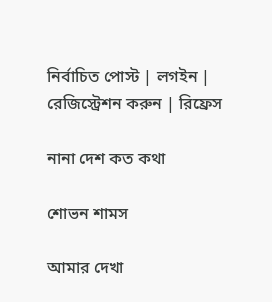নির্বাচিত পোস্ট | লগইন | রেজিস্ট্রেশন করুন | রিফ্রেস

নানা দেশ কত কথা

শোভন শামস

আমার দেখা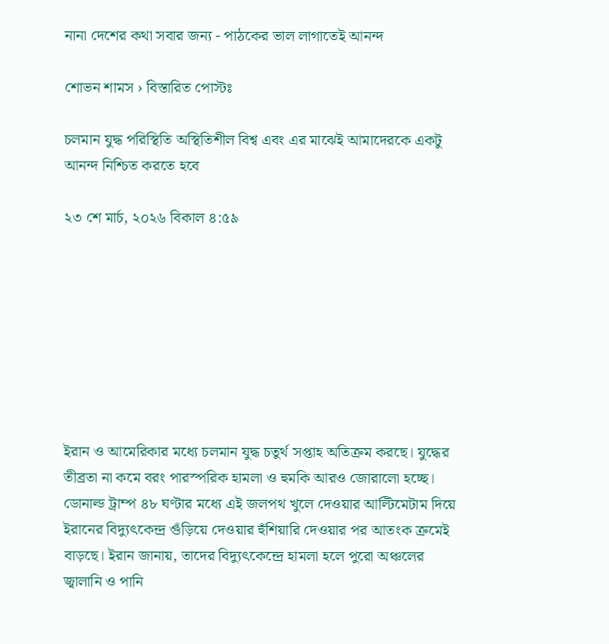নানা দেশের কথা সবার জন্য - পাঠকের ভাল লাগাতেই আনন্দ

শোভন শামস › বিস্তারিত পোস্টঃ

চলমান যুদ্ধ পরিস্থিতি অস্থিতিশীল বিশ্ব এবং এর মাঝেই আমাদেরকে একটু আনন্দ নিশ্চিত করতে হবে

২৩ শে মার্চ, ২০২৬ বিকাল ৪:৫৯








ইরান ও আমেরিকার মধ্যে চলমান যুদ্ধ চতুর্থ সপ্তাহ অতিক্রম করছে। যুদ্ধের তীব্রতা না কমে বরং পারস্পরিক হামলা ও হুমকি আরও জোরালো হচ্ছে। ডোনাল্ড ট্রাম্প ৪৮ ঘণ্টার মধ্যে এই জলপথ খুলে দেওয়ার আল্টিমেটাম দিয়ে ইরানের বিদ্যুৎকেন্দ্র গুঁড়িয়ে দেওয়ার হুঁশিয়ারি দেওয়ার পর আতংক ক্রমেই বাড়ছে। ইরান জানায়, তাদের বিদ্যুৎকেন্দ্রে হামলা হলে পুরো অঞ্চলের জ্বালানি ও পানি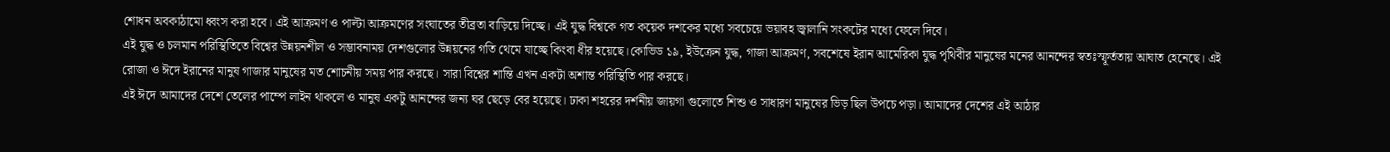শোধন অবকাঠামো ধ্বংস করা হবে। এই আক্রমণ ও পাল্টা আক্রমণের সংঘাতের তীব্রতা বাড়িয়ে দিচ্ছে। এই যুদ্ধ বিশ্বকে গত কয়েক দশকের মধ্যে সবচেয়ে ভয়াবহ জ্বালানি সংকটের মধ্যে ফেলে দিবে।
এই যুদ্ধ ও চলমান পরিস্থিতিতে বিশ্বের উন্নয়নশীল ও সম্ভাবনাময় দেশগুলোর উন্নয়নের গতি থেমে যাচ্ছে কিংবা ধীর হয়েছে।কোভিড ১৯, ইউক্রেন যুদ্ধ, গাজা আক্রমণ, সবশেষে ইরান আমেরিকা যুদ্ধ পৃথিবীর মানুষের মনের আনন্দের স্বতঃস্ফূর্ততায় আঘাত হেনেছে। এই রোজা ও ঈদে ইরানের মানুষ গাজার মানুষের মত শোচনীয় সময় পার করছে। সারা বিশ্বের শান্তি এখন একটা অশান্ত পরিস্থিতি পার করছে।
এই ঈদে আমাদের দেশে তেলের পাম্পে লাইন থাকলে ও মানুষ একটু আনন্দের জন্য ঘর ছেড়ে বের হয়েছে। ঢাকা শহরের দর্শনীয় জায়গা গুলোতে শিশু ও সাধারণ মানুষের ভিড় ছিল উপচে পড়া। আমাদের দেশের এই আঠার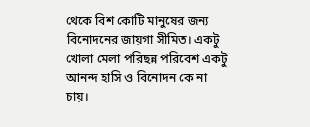থেকে বিশ কোটি মানুষের জন্য বিনোদনের জায়গা সীমিত। একটু খোলা মেলা পরিছন্ন পরিবেশ একটু আনন্দ হাসি ও বিনোদন কে না চায়।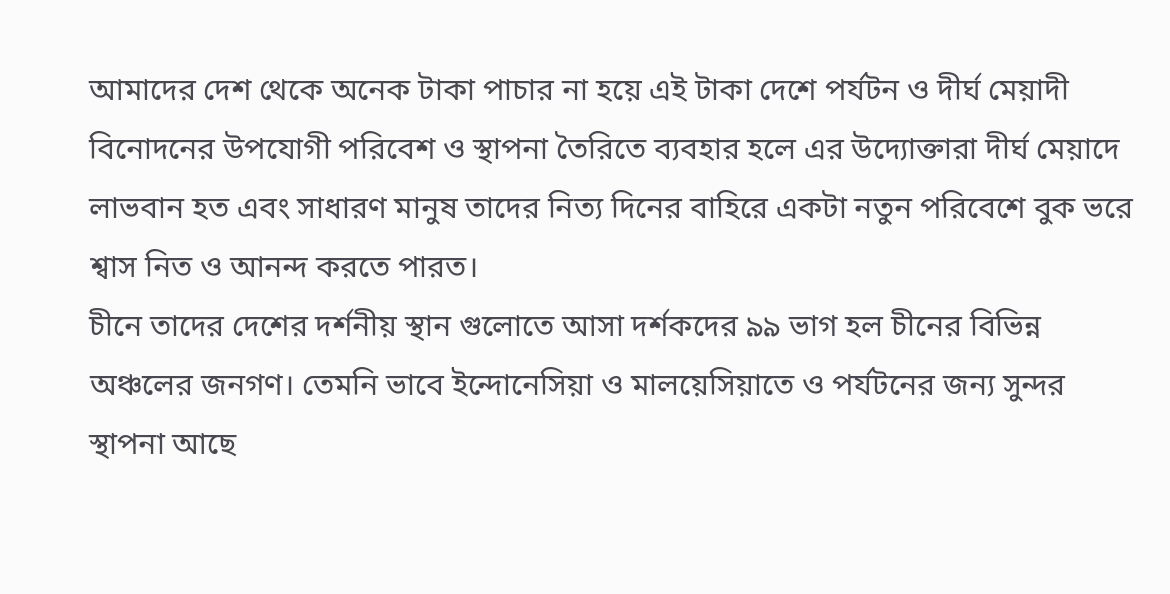আমাদের দেশ থেকে অনেক টাকা পাচার না হয়ে এই টাকা দেশে পর্যটন ও দীর্ঘ মেয়াদী বিনোদনের উপযোগী পরিবেশ ও স্থাপনা তৈরিতে ব্যবহার হলে এর উদ্যোক্তারা দীর্ঘ মেয়াদে লাভবান হত এবং সাধারণ মানুষ তাদের নিত্য দিনের বাহিরে একটা নতুন পরিবেশে বুক ভরে শ্বাস নিত ও আনন্দ করতে পারত।
চীনে তাদের দেশের দর্শনীয় স্থান গুলোতে আসা দর্শকদের ৯৯ ভাগ হল চীনের বিভিন্ন অঞ্চলের জনগণ। তেমনি ভাবে ইন্দোনেসিয়া ও মালয়েসিয়াতে ও পর্যটনের জন্য সুন্দর স্থাপনা আছে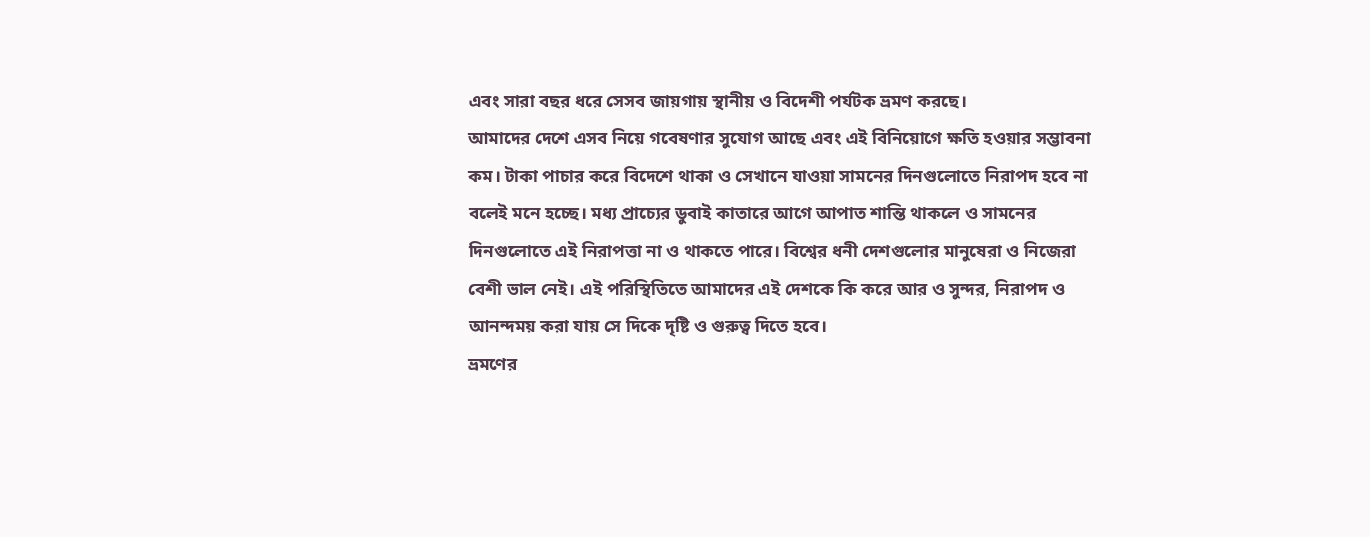এবং সারা বছর ধরে সেসব জায়গায় স্থানীয় ও বিদেশী পর্যটক ভ্রমণ করছে।
আমাদের দেশে এসব নিয়ে গবেষণার সুযোগ আছে এবং এই বিনিয়োগে ক্ষতি হওয়ার সম্ভাবনা কম। টাকা পাচার করে বিদেশে থাকা ও সেখানে যাওয়া সামনের দিনগুলোতে নিরাপদ হবে না বলেই মনে হচ্ছে। মধ্য প্রাচ্যের ডুবাই কাতারে আগে আপাত শান্তি থাকলে ও সামনের দিনগুলোতে এই নিরাপত্তা না ও থাকতে পারে। বিশ্বের ধনী দেশগুলোর মানুষেরা ও নিজেরা বেশী ভাল নেই। এই পরিস্থিতিতে আমাদের এই দেশকে কি করে আর ও সুন্দর, নিরাপদ ও আনন্দময় করা যায় সে দিকে দৃষ্টি ও গুরুত্ব দিতে হবে।
ভ্রমণের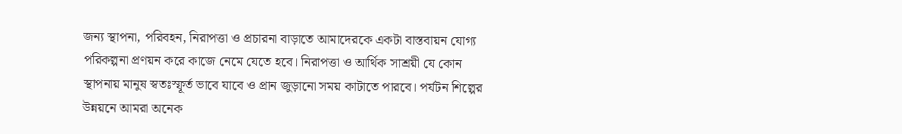জন্য স্থাপনা, পরিবহন, নিরাপত্তা ও প্রচারনা বাড়াতে আমাদেরকে একটা বাস্তবায়ন যোগ্য পরিকল্পনা প্রণয়ন করে কাজে নেমে যেতে হবে। নিরাপত্তা ও আর্থিক সাশ্রয়ী যে কোন স্থাপনায় মানুষ স্বতঃস্ফূর্ত ভাবে যাবে ও প্রান জুড়ানো সময় কাটাতে পারবে। পর্যটন শিল্পের উন্নয়নে আমরা অনেক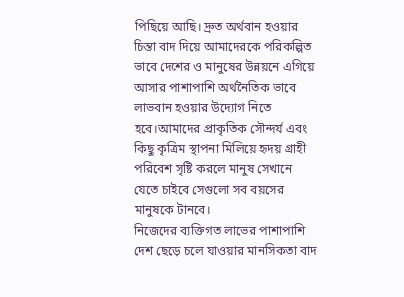পিছিয়ে আছি। দ্রুত অর্থবান হওয়ার চিন্তা বাদ দিয়ে আমাদেরকে পরিকল্পিত ভাবে দেশের ও মানুষের উন্নয়নে এগিয়ে আসার পাশাপাশি অর্থনৈতিক ভাবে লাভবান হওয়ার উদ্যোগ নিতে হবে।আমাদের প্রাকৃতিক সৌন্দর্য এবং কিছু কৃত্রিম স্থাপনা মিলিয়ে হৃদয় গ্রাহী পরিবেশ সৃষ্টি করলে মানুষ সেখানে যেতে চাইবে সেগুলো সব বয়সের মানুষকে টানবে।
নিজেদের ব্যক্তিগত লাভের পাশাপাশি দেশ ছেড়ে চলে যাওয়ার মানসিকতা বাদ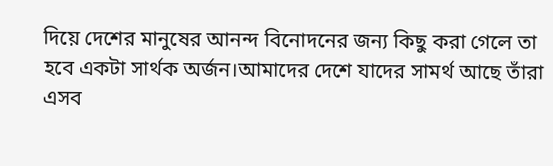দিয়ে দেশের মানুষের আনন্দ বিনোদনের জন্য কিছু করা গেলে তা হবে একটা সার্থক অর্জন।আমাদের দেশে যাদের সামর্থ আছে তাঁরা এসব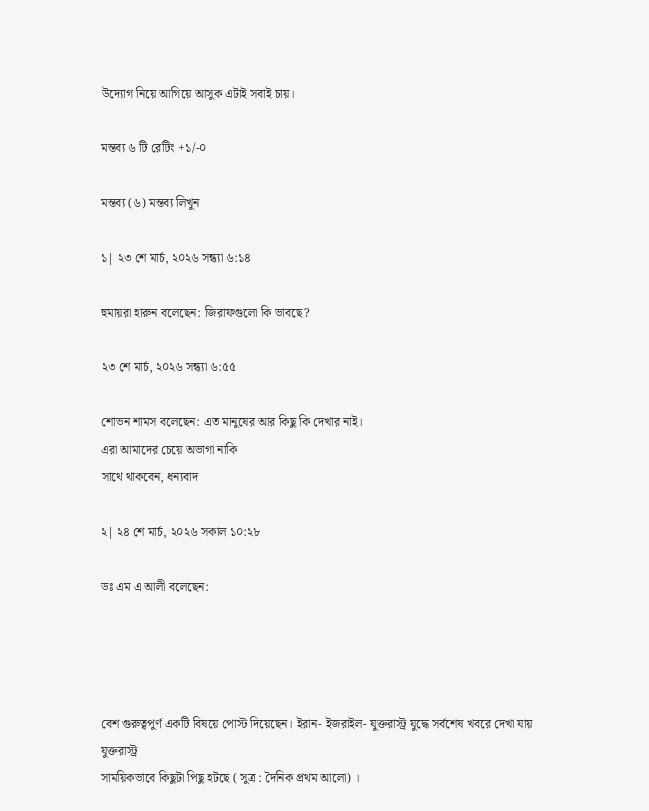উদ্যোগ নিয়ে আগিয়ে আসুক এটাই সবাই চায়।

মন্তব্য ৬ টি রেটিং +১/-০

মন্তব্য (৬) মন্তব্য লিখুন

১| ২৩ শে মার্চ, ২০২৬ সন্ধ্যা ৬:১৪

হুমায়রা হারুন বলেছেন: জিরাফগুলো কি ভাবছে?

২৩ শে মার্চ, ২০২৬ সন্ধ্যা ৬:৫৫

শোভন শামস বলেছেন: এত মানুষের আর কিছু কি দেখার নাই।
এরা আমাদের চেয়ে অভাগা নাকি
সাথে থাকবেন, ধন্যবাদ

২| ২৪ শে মার্চ, ২০২৬ সকাল ১০:২৮

ডঃ এম এ আলী বলেছেন:




বেশ গুরুত্বপুর্ণ একটি বিষয়ে পোস্ট দিয়েছেন। ইরান- ইজরাইল- যুক্তরাস্ট্র যুদ্ধে সর্বশেষ খবরে দেখা যায় যুক্তরাস্ট্র
সাময়িকভাবে কিছুটা পিছু হটছে ( সুত্র : দৈনিক প্রথম আলো) ।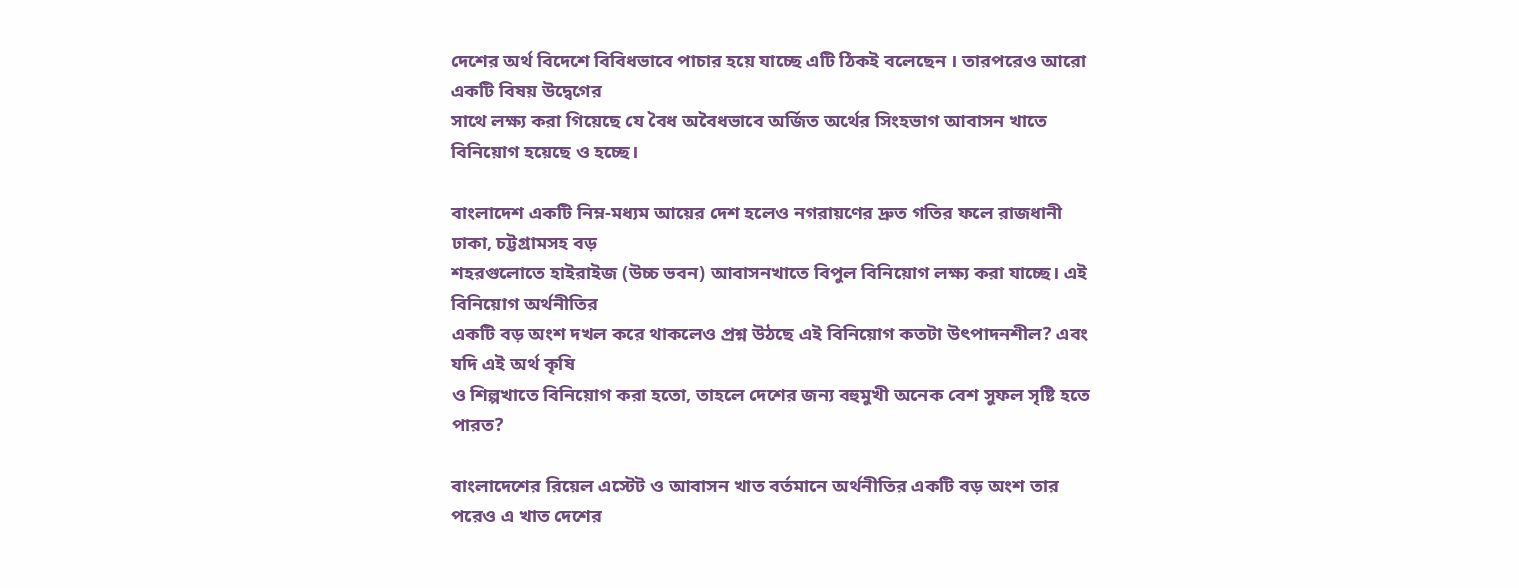দেশের অর্থ বিদেশে বিবিধভাবে পাচার হয়ে যাচ্ছে এটি ঠিকই বলেছেন । তারপরেও আরো একটি বিষয় উদ্বেগের
সাথে লক্ষ্য করা গিয়েছে যে বৈধ অবৈধভাবে অর্জিত অর্থের সিংহভাগ আবাসন খাতে বিনিয়োগ হয়েছে ও হচ্ছে।

বাংলাদেশ একটি নিম্ন-মধ্যম আয়ের দেশ হলেও নগরায়ণের দ্রুত গতির ফলে রাজধানী ঢাকা, চট্টগ্রামসহ বড়
শহরগুলোতে হাইরাইজ (উচ্চ ভবন) আবাসনখাতে বিপুল বিনিয়োগ লক্ষ্য করা যাচ্ছে। এই বিনিয়োগ অর্থনীতির
একটি বড় অংশ দখল করে থাকলেও প্রশ্ন উঠছে এই বিনিয়োগ কতটা উৎপাদনশীল? এবং যদি এই অর্থ কৃষি
ও শিল্পখাতে বিনিয়োগ করা হতো, তাহলে দেশের জন্য বহুমুখী অনেক বেশ সুফল সৃষ্টি হতে পারত?

বাংলাদেশের রিয়েল এস্টেট ও আবাসন খাত বর্তমানে অর্থনীতির একটি বড় অংশ তার পরেও এ খাত দেশের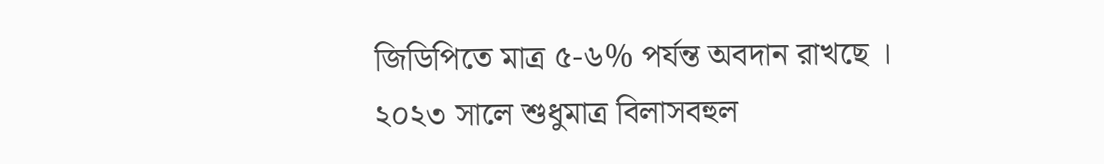জিডিপিতে মাত্র ৫-৬% পর্যন্ত অবদান রাখছে ।
২০২৩ সালে শুধুমাত্র বিলাসবহুল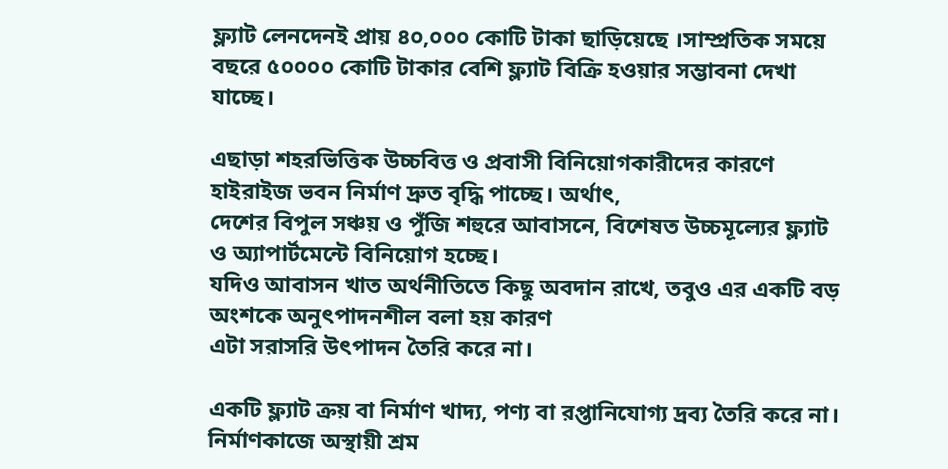ফ্ল্যাট লেনদেনই প্রায় ৪০,০০০ কোটি টাকা ছাড়িয়েছে ।সাম্প্রতিক সময়ে
বছরে ৫০০০০ কোটি টাকার বেশি ফ্ল্যাট বিক্রি হওয়ার সম্ভাবনা দেখা যাচ্ছে।

এছাড়া শহরভিত্তিক উচ্চবিত্ত ও প্রবাসী বিনিয়োগকারীদের কারণে হাইরাইজ ভবন নির্মাণ দ্রুত বৃদ্ধি পাচ্ছে। অর্থাৎ,
দেশের বিপুল সঞ্চয় ও পুঁজি শহুরে আবাসনে, বিশেষত উচ্চমূল্যের ফ্ল্যাট ও অ্যাপার্টমেন্টে বিনিয়োগ হচ্ছে।
যদিও আবাসন খাত অর্থনীতিতে কিছু অবদান রাখে, তবুও এর একটি বড় অংশকে অনুৎপাদনশীল বলা হয় কারণ
এটা সরাসরি উৎপাদন তৈরি করে না।

একটি ফ্ল্যাট ক্রয় বা নির্মাণ খাদ্য, পণ্য বা রপ্তানিযোগ্য দ্রব্য তৈরি করে না। নির্মাণকাজে অস্থায়ী শ্রম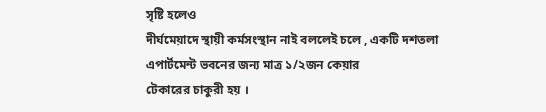সৃষ্টি হলেও
দীর্ঘমেয়াদে স্থায়ী কর্মসংস্থান নাই বললেই চলে , একটি দশতলা এপার্টমেন্ট ভবনের জন্য মাত্র ১/২জন কেয়ার
টেকারের চাকুরী হয় ।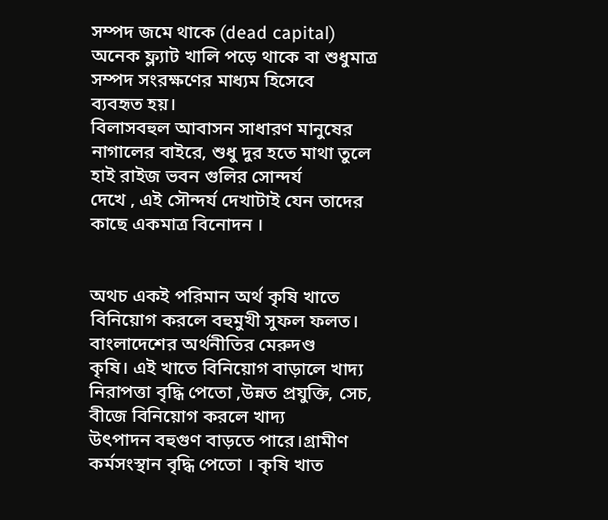সম্পদ জমে থাকে (dead capital) অনেক ফ্ল্যাট খালি পড়ে থাকে বা শুধুমাত্র সম্পদ সংরক্ষণের মাধ্যম হিসেবে
ব্যবহৃত হয়।
বিলাসবহুল আবাসন সাধারণ মানুষের নাগালের বাইরে, শুধু দুর হতে মাথা তুলে হাই রাইজ ভবন গুলির সোন্দর্য
দেখে , এই সৌন্দর্য দেখাটাই যেন তাদের কাছে একমাত্র বিনোদন ।


অথচ একই পরিমান অর্থ কৃষি খাতে বিনিয়োগ করলে বহুমুখী সুফল ফলত। বাংলাদেশের অর্থনীতির মেরুদণ্ড
কৃষি। এই খাতে বিনিয়োগ বাড়ালে খাদ্য নিরাপত্তা বৃদ্ধি পেতো ,উন্নত প্রযুক্তি, সেচ, বীজে বিনিয়োগ করলে খাদ্য
উৎপাদন বহুগুণ বাড়তে পারে।গ্রামীণ কর্মসংস্থান বৃদ্ধি পেতো । কৃষি খাত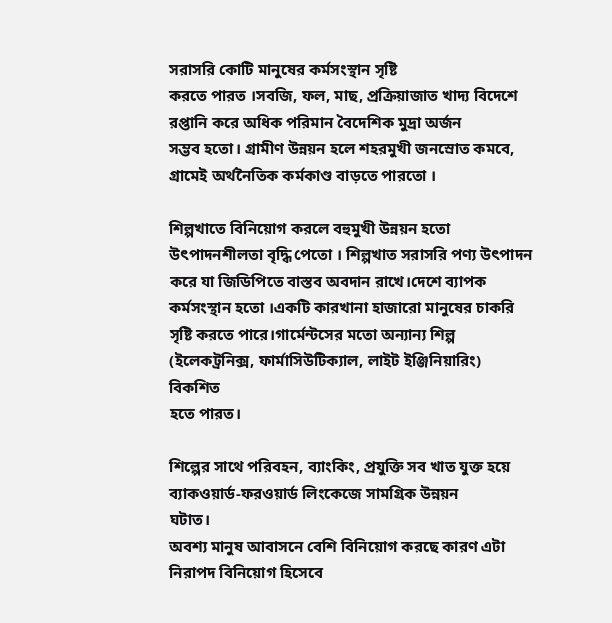সরাসরি কোটি মানুষের কর্মসংস্থান সৃষ্টি
করতে পারত ।সবজি, ফল, মাছ, প্রক্রিয়াজাত খাদ্য বিদেশে রপ্তানি করে অধিক পরিমান বৈদেশিক মুদ্রা অর্জন
সম্ভব হতো। গ্রামীণ উন্নয়ন হলে শহরমুখী জনস্রোত কমবে, গ্রামেই অর্থনৈতিক কর্মকাণ্ড বাড়তে পারতো ।

শিল্পখাতে বিনিয়োগ করলে বহুমুখী উন্নয়ন হতো উৎপাদনশীলতা বৃদ্ধি পেতো । শিল্পখাত সরাসরি পণ্য উৎপাদন
করে যা জিডিপিতে বাস্তব অবদান রাখে।দেশে ব্যাপক কর্মসংস্থান হতো ।একটি কারখানা হাজারো মানুষের চাকরি
সৃষ্টি করতে পারে।গার্মেন্টসের মতো অন্যান্য শিল্প (ইলেকট্রনিক্স, ফার্মাসিউটিক্যাল, লাইট ইঞ্জিনিয়ারিং) বিকশিত
হতে পারত।

শিল্পের সাথে পরিবহন, ব্যাংকিং, প্রযুক্তি সব খাত যুক্ত হয়ে ব্যাকওয়ার্ড-ফরওয়ার্ড লিংকেজে সামগ্রিক উন্নয়ন
ঘটাত।
অবশ্য মানুষ আবাসনে বেশি বিনিয়োগ করছে কারণ এটা নিরাপদ বিনিয়োগ হিসেবে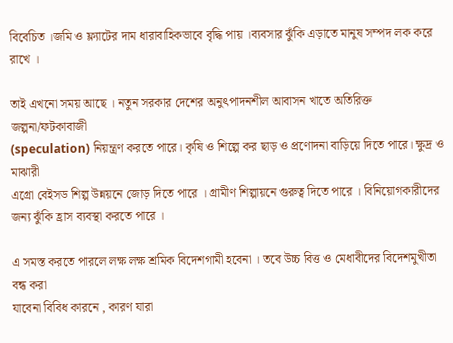বিবেচিত ।জমি ও ফ্ল্যাটের দাম ধারাবাহিকভাবে বৃদ্ধি পায় ।ব্যবসার ঝুঁকি এড়াতে মানুষ সম্পদ লক করে রাখে ।

তাই এখনো সময় আছে । নতুন সরকার দেশের অনুৎপাদনশীল আবাসন খাতে অতিরিক্ত জল্পনা/ফটকাবাজী
(speculation) নিয়ন্ত্রণ করতে পারে। কৃষি ও শিল্পে কর ছাড় ও প্রণোদনা বাড়িয়ে দিতে পারে। ক্ষুদ্র ও মাঝারী
এগ্রো বেইসড শিল্প উন্নয়নে জোড় দিতে পারে । গ্রামীণ শিল্পায়নে গুরুত্ব দিতে পারে । বিনিয়োগকারীদের
জন্য ঝুঁকি হ্রাস ব্যবস্থা করতে পারে ।

এ সমস্ত করতে পারলে লক্ষ লক্ষ শ্রমিক বিদেশগামী হবেনা । তবে উচ্চ বিত্ত ও মেধাবীদের বিদেশমুখীতা বন্ধ করা
যাবেনা বিবিধ কারনে , কারণ যারা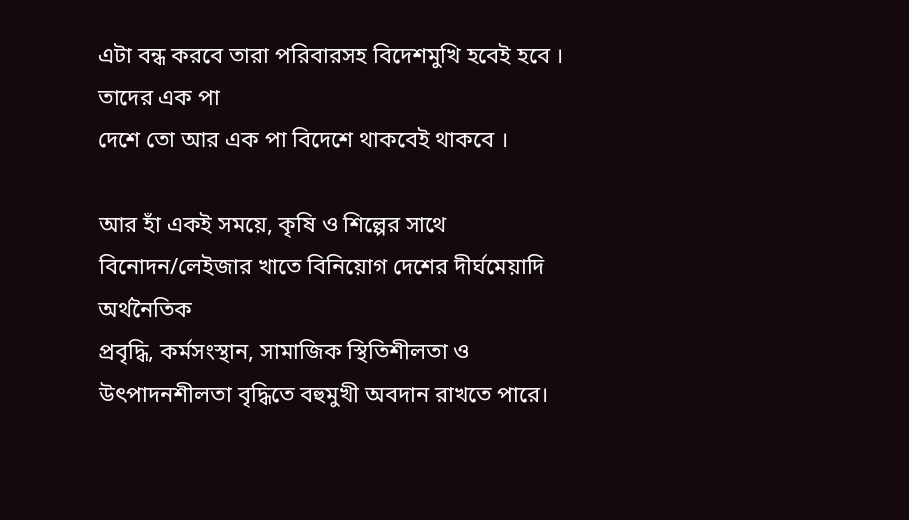এটা বন্ধ করবে তারা পরিবারসহ বিদেশমুখি হবেই হবে । তাদের এক পা
দেশে তো আর এক পা বিদেশে থাকবেই থাকবে ।

আর হাঁ একই সময়ে, কৃষি ও শিল্পের সাথে বিনোদন/লেইজার খাতে বিনিয়োগ দেশের দীর্ঘমেয়াদি অর্থনৈতিক
প্রবৃদ্ধি, কর্মসংস্থান, সামাজিক স্থিতিশীলতা ও উৎপাদনশীলতা বৃদ্ধিতে বহুমুখী অবদান রাখতে পারে।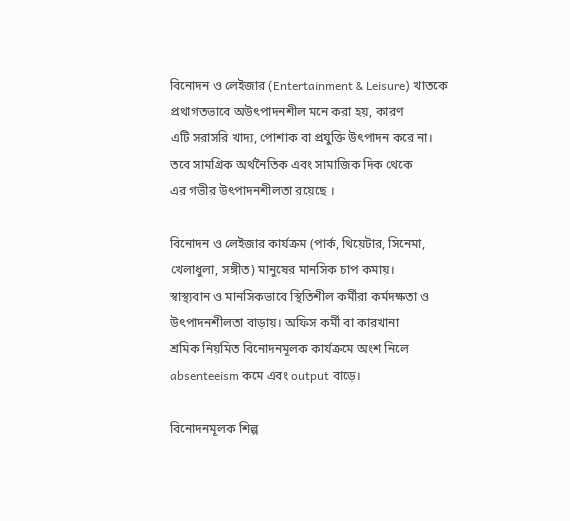বিনোদন ও লেইজার (Entertainment & Leisure) খাতকে প্রথাগতভাবে অউৎপাদনশীল মনে করা হয়, কারণ
এটি সরাসরি খাদ্য, পোশাক বা প্রযুক্তি উৎপাদন করে না। তবে সামগ্রিক অর্থনৈতিক এবং সামাজিক দিক থেকে
এর গভীর উৎপাদনশীলতা রয়েছে ।

বিনোদন ও লেইজার কার্যক্রম (পার্ক, থিয়েটার, সিনেমা, খেলাধুলা, সঙ্গীত) মানুষের মানসিক চাপ কমায়।
স্বাস্থ্যবান ও মানসিকভাবে স্থিতিশীল কর্মীরা কর্মদক্ষতা ও উৎপাদনশীলতা বাড়ায়। অফিস কর্মী বা কারখানা
শ্রমিক নিয়মিত বিনোদনমূলক কার্যক্রমে অংশ নিলে absenteeism কমে এবং output বাড়ে।

বিনোদনমূলক শিল্প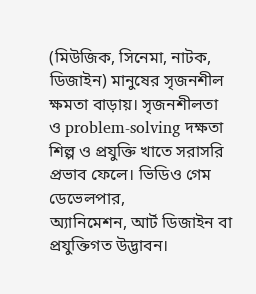(মিউজিক, সিনেমা, নাটক, ডিজাইন) মানুষের সৃজনশীল ক্ষমতা বাড়ায়। সৃজনশীলতা
ও problem-solving দক্ষতা শিল্প ও প্রযুক্তি খাতে সরাসরি প্রভাব ফেলে। ভিডিও গেম ডেভেলপার,
অ্যানিমেশন, আর্ট ডিজাইন বা প্রযুক্তিগত উদ্ভাবন।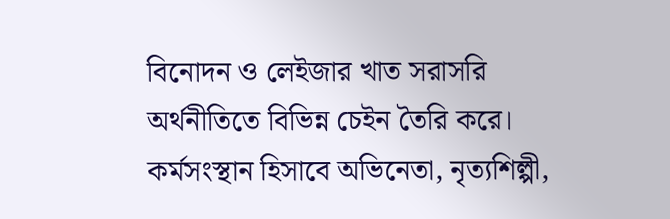বিনোদন ও লেইজার খাত সরাসরি অর্থনীতিতে বিভিন্ন চেইন তৈরি করে। কর্মসংস্থান হিসাবে অভিনেতা, নৃত্যশিল্পী,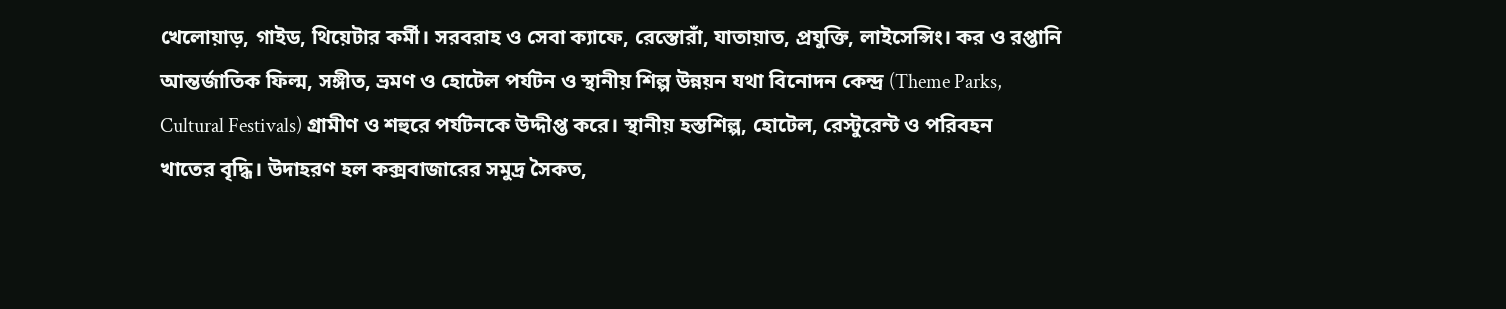খেলোয়াড়, গাইড, থিয়েটার কর্মী। সরবরাহ ও সেবা ক্যাফে, রেস্তোরাঁ, যাতায়াত, প্রযুক্তি, লাইসেন্সিং। কর ও রপ্তানি
আন্তর্জাতিক ফিল্ম, সঙ্গীত, ভ্রমণ ও হোটেল পর্যটন ও স্থানীয় শিল্প উন্নয়ন যথা বিনোদন কেন্দ্র (Theme Parks,
Cultural Festivals) গ্রামীণ ও শহুরে পর্যটনকে উদ্দীপ্ত করে। স্থানীয় হস্তশিল্প, হোটেল, রেস্টুরেন্ট ও পরিবহন
খাতের বৃদ্ধি। উদাহরণ হল কক্সবাজারের সমুদ্র সৈকত,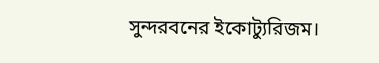সুন্দরবনের ইকোট্যুরিজম।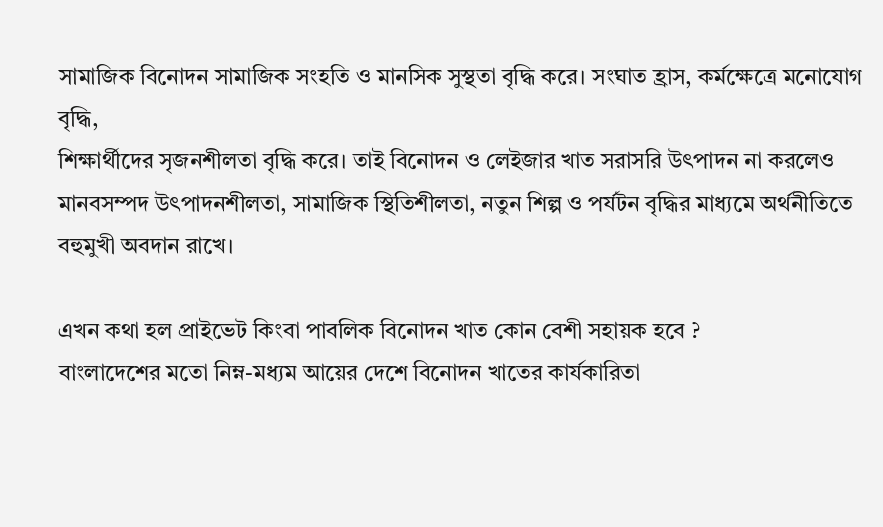সামাজিক বিনোদন সামাজিক সংহতি ও মানসিক সুস্থতা বৃদ্ধি করে। সংঘাত হ্রাস, কর্মক্ষেত্রে মনোযোগ বৃদ্ধি,
শিক্ষার্থীদের সৃজনশীলতা বৃদ্ধি করে। তাই বিনোদন ও লেইজার খাত সরাসরি উৎপাদন না করলেও মানবসম্পদ উৎপাদনশীলতা, সামাজিক স্থিতিশীলতা, নতুন শিল্প ও পর্যটন বৃদ্ধির মাধ্যমে অর্থনীতিতে বহুমুখী অবদান রাখে।

এখন কথা হল প্রাইভেট কিংবা পাবলিক বিনোদন খাত কোন বেশী সহায়ক হবে ?
বাংলাদেশের মতো নিম্ন-মধ্যম আয়ের দেশে বিনোদন খাতের কার্যকারিতা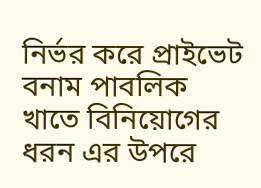নির্ভর করে প্রাইভেট বনাম পাবলিক
খাতে বিনিয়োগের ধরন এর উপরে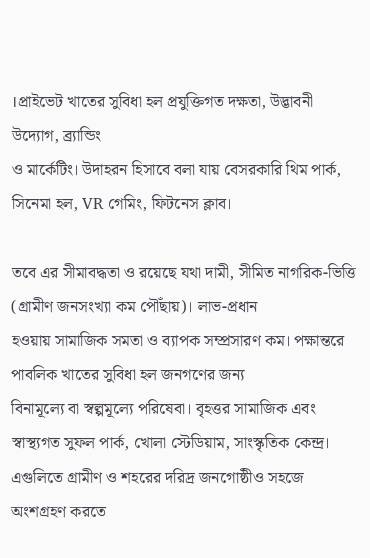।প্রাইভেট খাতের সুবিধা হল প্রযুক্তিগত দক্ষতা, উদ্ভাবনী উদ্যোগ, ব্র্যান্ডিং
ও মার্কেটিং। উদাহরন হিসাবে বলা যায় বেসরকারি থিম পার্ক, সিনেমা হল, VR গেমিং, ফিটনেস ক্লাব।

তবে এর সীমাবদ্ধতা ও রয়েছে যথা দামী, সীমিত নাগরিক-ভিত্তি (গ্রামীণ জনসংখ্যা কম পৌঁছায়)। লাভ-প্রধান
হওয়ায় সামাজিক সমতা ও ব্যাপক সম্প্রসারণ কম। পক্ষান্তরে পাবলিক খাতের সুবিধা হল জনগণের জন্য
বিনামূল্যে বা স্বল্পমূল্যে পরিষেবা। বৃহত্তর সামাজিক এবং স্বাস্থ্যগত সুফল পার্ক, খোলা স্টেডিয়াম, সাংস্কৃতিক কেন্দ্র।
এগুলিতে গ্রামীণ ও শহরের দরিদ্র জনগোষ্ঠীও সহজে অংশগ্রহণ করতে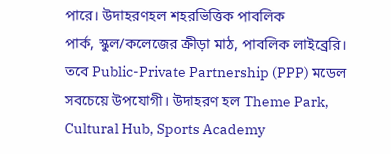পারে। উদাহরণহল শহরভিত্তিক পাবলিক
পার্ক, স্কুল/কলেজের ক্রীড়া মাঠ, পাবলিক লাইব্রেরি।
তবে Public-Private Partnership (PPP) মডেল সবচেয়ে উপযোগী। উদাহরণ হল Theme Park,
Cultural Hub, Sports Academy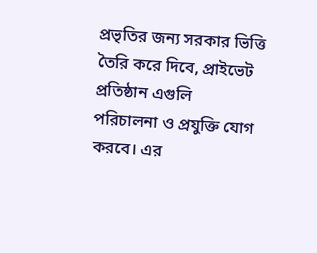প্রভৃতির জন্য সরকার ভিত্তি তৈরি করে দিবে, প্রাইভেট প্রতিষ্ঠান এগুলি
পরিচালনা ও প্রযুক্তি যোগ করবে। এর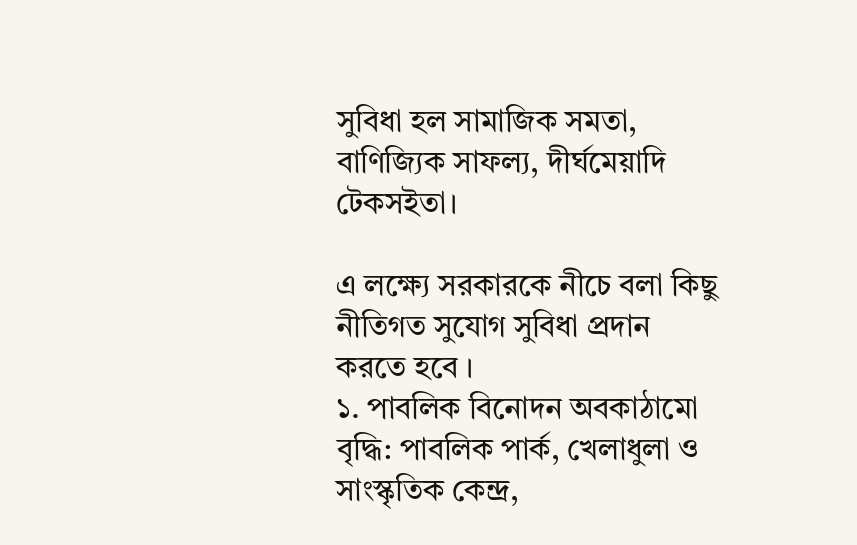সুবিধা হল সামাজিক সমতা, বাণিজ্যিক সাফল্য, দীর্ঘমেয়াদি টেকসইতা।

এ লক্ষ্যে সরকারকে নীচে বলা কিছু নীতিগত সুযোগ সুবিধা প্রদান করতে হবে ।
১. পাবলিক বিনোদন অবকাঠামো বৃদ্ধি: পাবলিক পার্ক, খেলাধুলা ও সাংস্কৃতিক কেন্দ্র,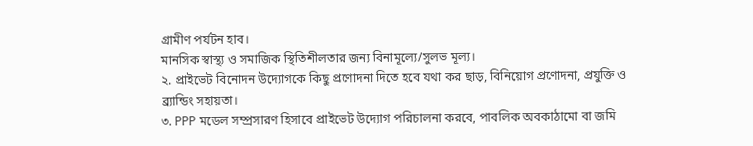গ্রামীণ পর্যটন হাব।
মানসিক স্বাস্থ্য ও সমাজিক স্থিতিশীলতার জন্য বিনামূল্যে/সুলভ মূল্য।
২. প্রাইভেট বিনোদন উদ্যোগকে কিছু প্রণোদনা দিতে হবে যথা কর ছাড়, বিনিয়োগ প্রণোদনা, প্রযুক্তি ও
ব্র্যান্ডিং সহায়তা।
৩. PPP মডেল সম্প্রসারণ হিসাবে প্রাইভেট উদ্যোগ পরিচালনা করবে, পাবলিক অবকাঠামো বা জমি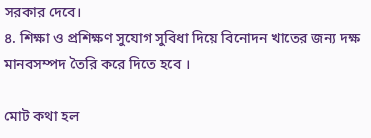সরকার দেবে।
৪. শিক্ষা ও প্রশিক্ষণ সুযোগ সুবিধা দিয়ে বিনোদন খাতের জন্য দক্ষ মানবসম্পদ তৈরি করে দিতে হবে ।

মোট কথা হল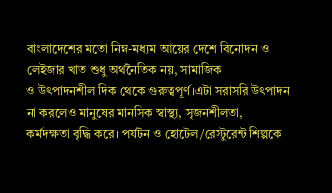বাংলাদেশের মতো নিম্ন-মধ্যম আয়ের দেশে বিনোদন ও লেইজার খাত শুধু অর্থনৈতিক নয়, সামাজিক
ও উৎপাদনশীল দিক থেকে গুরুত্বপূর্ণ।এটা সরাসরি উৎপাদন না করলেও মানুষের মানসিক স্বাস্থ্য, সৃজনশীলতা,
কর্মদক্ষতা বৃদ্ধি করে। পর্যটন ও হোটেল/রেস্টুরেন্ট শিল্পকে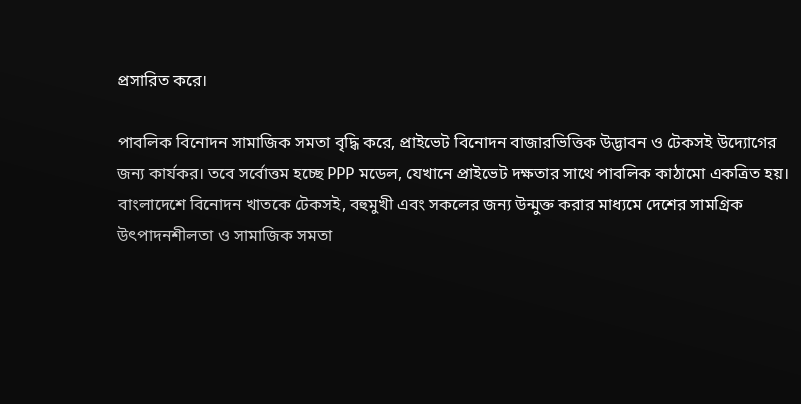প্রসারিত করে।

পাবলিক বিনোদন সামাজিক সমতা বৃদ্ধি করে, প্রাইভেট বিনোদন বাজারভিত্তিক উদ্ভাবন ও টেকসই উদ্যোগের
জন্য কার্যকর। তবে সর্বোত্তম হচ্ছে PPP মডেল, যেখানে প্রাইভেট দক্ষতার সাথে পাবলিক কাঠামো একত্রিত হয়।
বাংলাদেশে বিনোদন খাতকে টেকসই, বহুমুখী এবং সকলের জন্য উন্মুক্ত করার মাধ্যমে দেশের সামগ্রিক
উৎপাদনশীলতা ও সামাজিক সমতা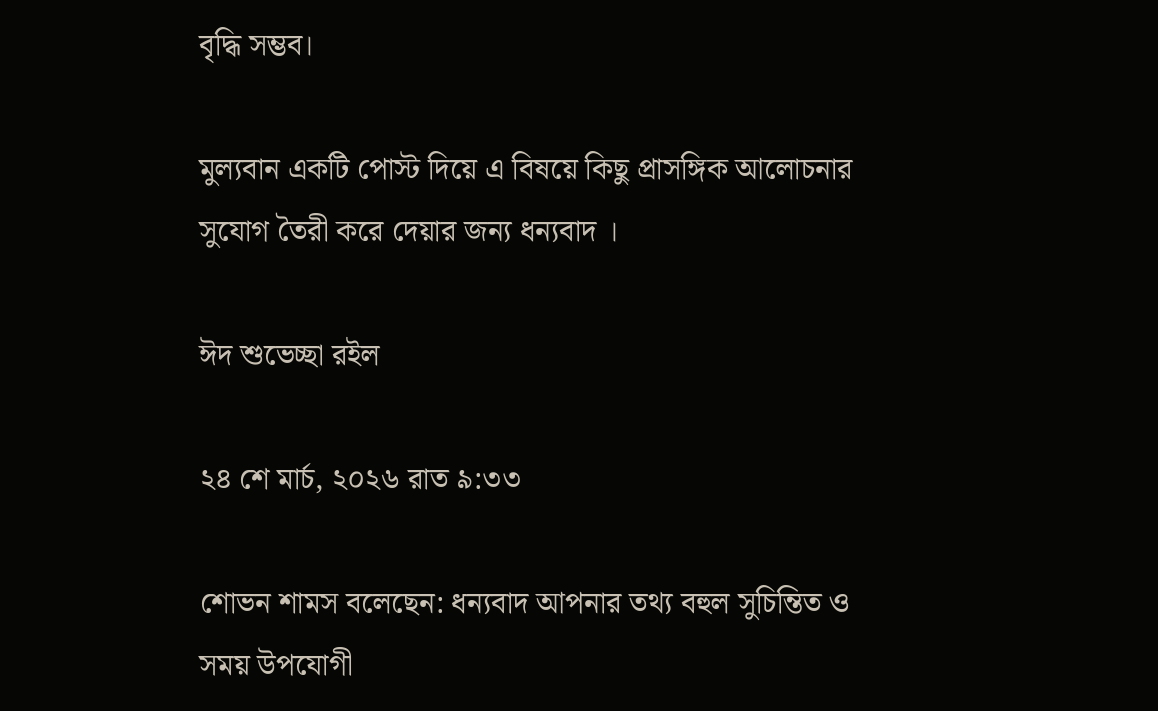বৃদ্ধি সম্ভব।

মুল্যবান একটি পোস্ট দিয়ে এ বিষয়ে কিছু প্রাসঙ্গিক আলোচনার সুযোগ তৈরী করে দেয়ার জন্য ধন্যবাদ ।

ঈদ শুভেচ্ছা রইল

২৪ শে মার্চ, ২০২৬ রাত ৯:৩৩

শোভন শামস বলেছেন: ধন্যবাদ আপনার তথ্য বহুল সুচিন্তিত ও সময় উপযোগী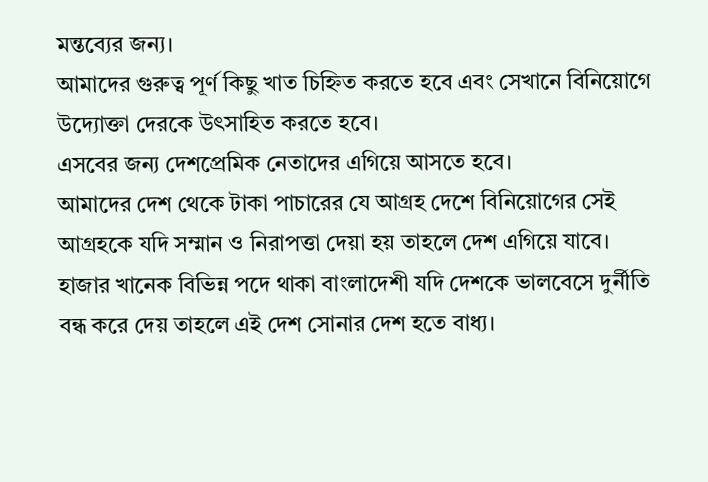মন্তব্যের জন্য।
আমাদের গুরুত্ব পূর্ণ কিছু খাত চিহ্নিত করতে হবে এবং সেখানে বিনিয়োগে উদ্যোক্তা দেরকে উৎসাহিত করতে হবে।
এসবের জন্য দেশপ্রেমিক নেতাদের এগিয়ে আসতে হবে।
আমাদের দেশ থেকে টাকা পাচারের যে আগ্রহ দেশে বিনিয়োগের সেই আগ্রহকে যদি সম্মান ও নিরাপত্তা দেয়া হয় তাহলে দেশ এগিয়ে যাবে।
হাজার খানেক বিভিন্ন পদে থাকা বাংলাদেশী যদি দেশকে ভালবেসে দুর্নীতি বন্ধ করে দেয় তাহলে এই দেশ সোনার দেশ হতে বাধ্য।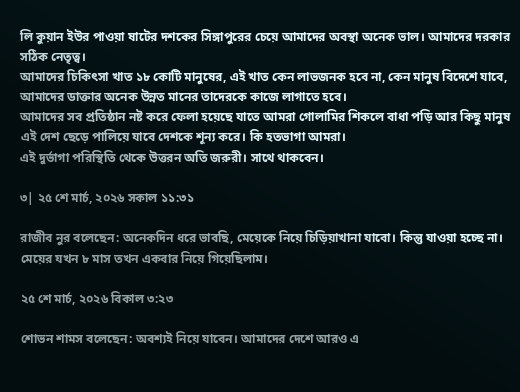লি কুয়ান ইউর পাওয়া ষাটের দশকের সিঙ্গাপুরের চেয়ে আমাদের অবস্থা অনেক ভাল। আমাদের দরকার সঠিক নেতৃত্ব।
আমাদের চিকিৎসা খাত ১৮ কোটি মানুষের, এই খাত কেন লাভজনক হবে না, কেন মানুষ বিদেশে যাবে, আমাদের ডাক্তার অনেক উন্নত মানের তাদেরকে কাজে লাগাতে হবে।
আমাদের সব প্রতিষ্ঠান নষ্ট করে ফেলা হয়েছে যাতে আমরা গোলামির শিকলে বাধা পড়ি আর কিছু মানুষ এই দেশ ছেড়ে পালিয়ে যাবে দেশকে শূন্য করে। কি হতভাগা আমরা।
এই দুর্ভাগা পরিস্থিতি থেকে উত্তরন অতি জরুরী। সাথে থাকবেন।

৩| ২৫ শে মার্চ, ২০২৬ সকাল ১১:৩১

রাজীব নুর বলেছেন: অনেকদিন ধরে ভাবছি, মেয়েকে নিয়ে চিড়িয়াখানা যাবো। কিন্তু যাওয়া হচ্ছে না।
মেয়ের যখন ৮ মাস তখন একবার নিয়ে গিয়েছিলাম।

২৫ শে মার্চ, ২০২৬ বিকাল ৩:২৩

শোভন শামস বলেছেন: অবশ্যই নিয়ে যাবেন। আমাদের দেশে আরও এ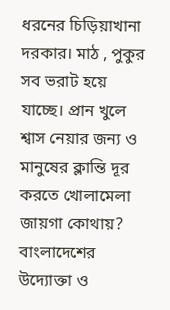ধরনের চিড়িয়াখানা দরকার। মাঠ , পুকুর সব ভরাট হয়ে যাচ্ছে। প্রান খুলে শ্বাস নেয়ার জন্য ও মানুষের ক্লান্তি দূর করতে খোলামেলা জায়গা কোথায়? বাংলাদেশের উদ্যোক্তা ও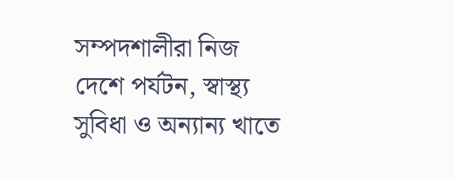সম্পদশালীরা নিজ দেশে পর্যটন, স্বাস্থ্য সুবিধা ও অন্যান্য খাতে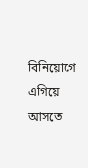বিনিয়োগে এগিয়ে আসতে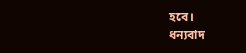হবে।
ধন্যবাদ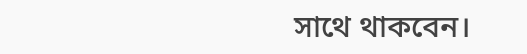সাথে থাকবেন।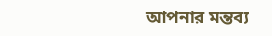আপনার মন্তব্য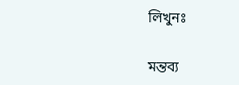লিখুনঃ

মন্তব্য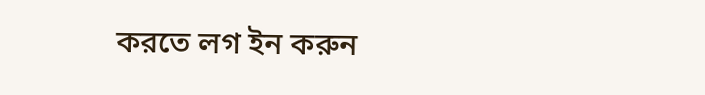করতে লগ ইন করুন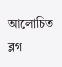আলোচিত ব্লগ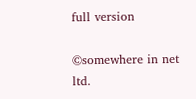full version

©somewhere in net ltd.